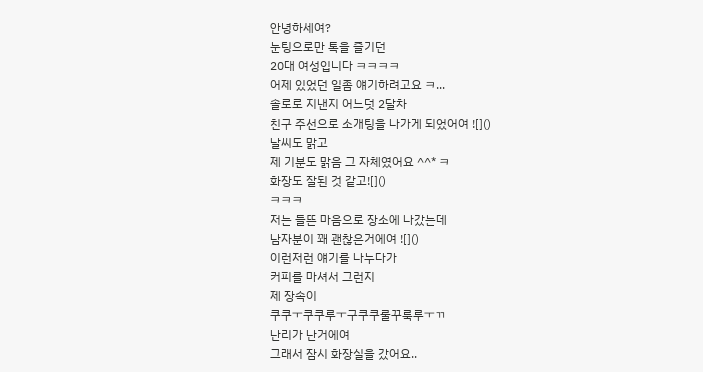안녕하세여?
눈팅으로만 톡을 즐기던
20대 여성입니다 ㅋㅋㅋㅋ
어제 있었던 일좀 얘기하려고요 ㅋ...
솔로로 지낸지 어느덧 2달차
친구 주선으로 소개팅을 나가게 되었어여 ![]()
날씨도 맑고
제 기분도 맑음 그 자체였어요 ^^* ㅋ
화장도 잘된 것 같고![]()
ㅋㅋㅋ
저는 들뜬 마음으로 장소에 나갔는데
남자분이 꽤 괜찮은거에여 ![]()
이런저런 얘기를 나누다가
커피를 마셔서 그런지
제 장속이
쿠쿠ㅜ쿠쿠루ㅜ구쿠쿠룰꾸룩루ㅜㄲ
난리가 난거에여
그래서 잠시 화장실을 갔어요..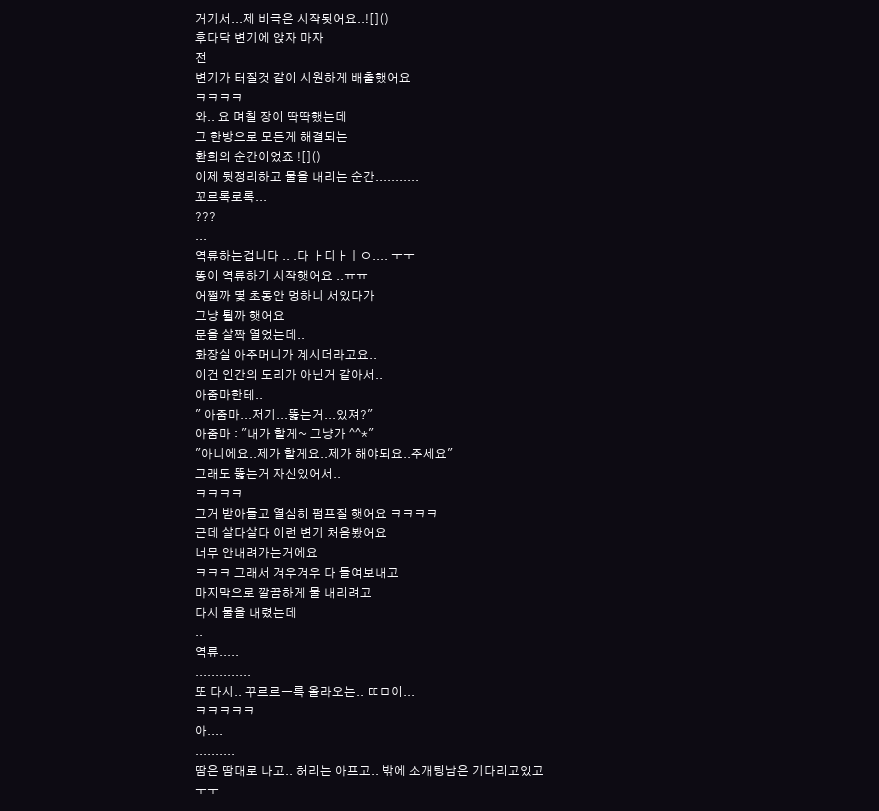거기서...제 비극은 시작됫어요..![]()
후다닥 변기에 앉자 마자
전
변기가 터질것 같이 시원하게 배출했어요
ㅋㅋㅋㅋ
와.. 요 며칠 장이 딱딱했는데
그 한방으로 모든게 해결되는
환희의 순간이었죠 ![]()
이제 뒷정리하고 물을 내리는 순간...........
꼬르록로록...
???
...
역류하는겁니다 .. .다 ㅏ디ㅏㅣㅇ.... ㅜㅜ
똥이 역류하기 시작햇어요 ..ㅠㅠ
어쩔까 몇 초동안 멍하니 서있다가
그냥 튈까 햇어요
문을 살짝 열었는데..
화장실 아주머니가 계시더라고요..
이건 인간의 도리가 아닌거 같아서..
아줌마한테..
" 아줌마...저기...뚫는거...있져?"
아줌마 : "내가 할게~ 그냥가 ^^*"
"아니에요..제가 할게요..제가 해야되요..주세요"
그래도 뚫는거 자신있어서..
ㅋㅋㅋㅋ
그거 받아들고 열심히 펌프질 햇어요 ㅋㅋㅋㅋ
근데 살다살다 이런 변기 처음봤어요
너무 안내려가는거에요
ㅋㅋㅋ 그래서 겨우겨우 다 들여보내고
마지막으로 깔끔하게 물 내리려고
다시 물을 내렸는데
..
역류.....
..............
또 다시.. 꾸르르ㅡ륵 올라오는.. ㄸㅁ이...
ㅋㅋㅋㅋㅋ
아....
..........
땀은 땀대로 나고.. 허리는 아프고.. 밖에 소개팅남은 기다리고있고
ㅜㅜ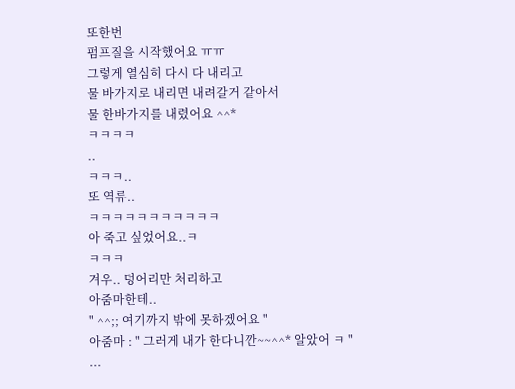또한번
펌프질을 시작했어요 ㅠㅠ
그렇게 열심히 다시 다 내리고
물 바가지로 내리면 내려갈거 같아서
물 한바가지를 내렸어요 ^^*
ㅋㅋㅋㅋ
..
ㅋㅋㅋ..
또 역류..
ㅋㅋㅋㅋㅋㅋㅋㅋㅋㅋㅋ
아 죽고 싶었어요..ㅋ
ㅋㅋㅋ
겨우.. 덩어리만 처리하고
아줌마한테..
" ^^;; 여기까지 밖에 못하겠어요 "
아줌마 : " 그러게 내가 한다니깐~~^^* 알았어 ㅋ "
...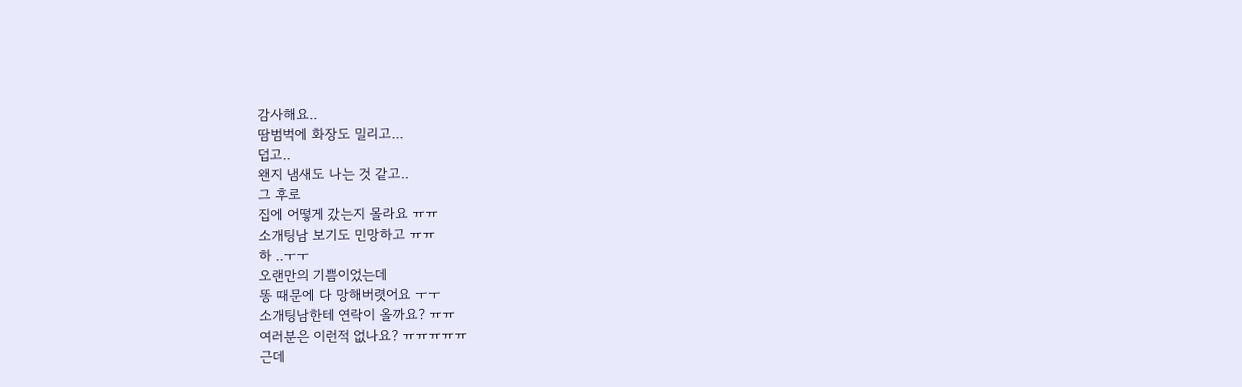감사해요..
땀범벅에 화장도 밀리고...
덥고..
왠지 냄새도 나는 것 같고..
그 후로
집에 어떻게 갔는지 몰라요 ㅠㅠ
소개팅남 보기도 민망하고 ㅠㅠ
하 ..ㅜㅜ
오랜만의 기쁨이었는데
똥 때문에 다 망해버렷어요 ㅜㅜ
소개팅남한테 연락이 올까요? ㅠㅠ
여러분은 이런적 없나요? ㅠㅠㅠㅠㅠ
근데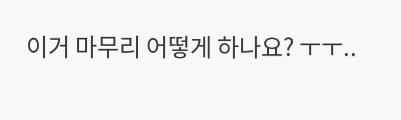이거 마무리 어떻게 하나요? ㅜㅜ..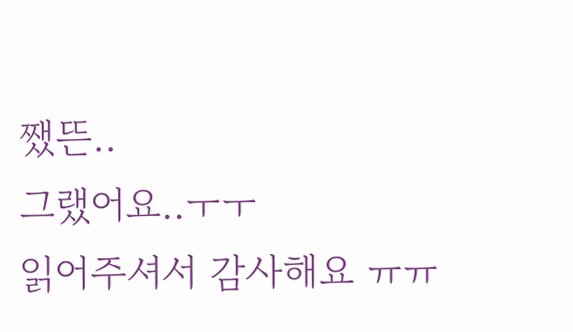쨌뜬..
그랬어요..ㅜㅜ
읽어주셔서 감사해요 ㅠㅠ